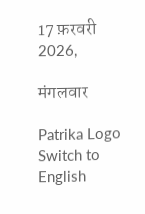17 फ़रवरी 2026,

मंगलवार

Patrika Logo
Switch to English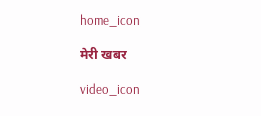home_icon

मेरी खबर

video_icon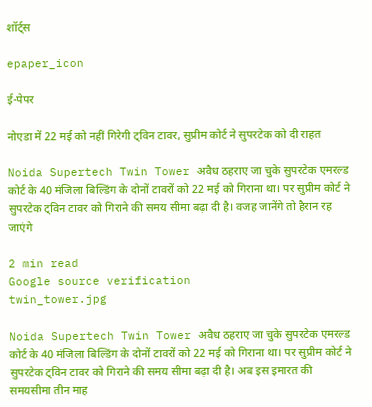शॉर्ट्स

epaper_icon

ई-पेपर

नोएडा में 22 मई को नहीं गिरेगी ट्विन टावर, सुप्रीम कोर्ट ने सुपरटेक को दी राहत

Noida Supertech Twin Tower अवैध ठहराए जा चुके सुपरटेक एमरल्ड कोर्ट के 40 मंजिला बिल्डिंग के दोनों टावरों को 22 मई को गिराना था। पर सुप्रीम कोर्ट ने सुपरटेक ट्विन टावर को गिराने की समय सीमा बढ़ा दी है। वजह जानेंगे तो हैरान रह जाएंगे

2 min read
Google source verification
twin_tower.jpg

Noida Supertech Twin Tower अवैध ठहराए जा चुके सुपरटेक एमरल्ड कोर्ट के 40 मंजिला बिल्डिंग के दोनों टावरों को 22 मई को गिराना था। पर सुप्रीम कोर्ट ने सुपरटेक ट्विन टावर को गिराने की समय सीमा बढ़ा दी है। अब इस इमारत की समयसीमा तीन माह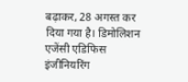बढ़ाकर, 28 अगस्त कर दिया गया है। डिमोलिशन एजेंसी एडिफिस इंजीनियरिंग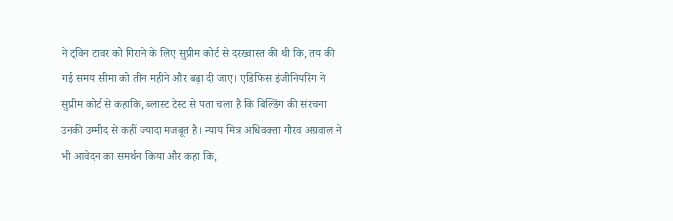ने ट्विन टावर को गिराने के लिए सुप्रीम कोर्ट से दरख्वास्त की थी कि, तय की गई समय सीमा को तीन महीने और बढ़ा दी जाए। एडिफिस इंजीनियरिंग ने सुप्रीम कोर्ट से कहाकि, ब्लास्ट टेस्ट से पता चला है कि बिल्डिंग की संरचना उनकी उम्मीद से कहीं ज्यादा मजबूत है। न्याय मित्र अधिवक्ता गौरव अग्रवाल ने भी आवेदन का समर्थन किया और कहा कि,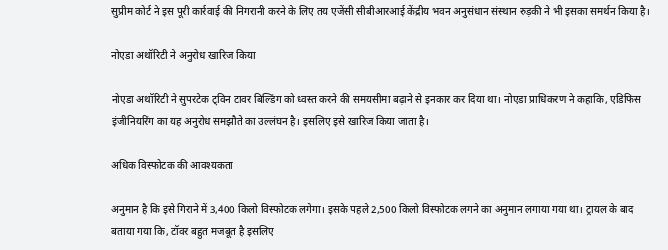सुप्रीम कोर्ट ने इस पूरी कार्रवाई की निगरानी करने के लिए तय एजेंसी सीबीआरआई केंद्रीय भवन अनुसंधान संस्थान रुड़की ने भी इसका समर्थन किया है।

नोएडा अथॉरिटी ने अनुरोध खारिज किया

नोएडा अथॉरिटी ने सुपरटेक ट्विन टावर बिल्डिंग को ध्वस्त करने की समयसीमा बढ़ाने से इनकार कर दिया था। नोएडा प्राधिकरण ने कहाकि, एडिफिस इंजीनियरिंग का यह अनुरोध समझौते का उल्लंघन है। इसलिए इसे खारिज किया जाता है।

अधिक विस्फोटक की आवश्यकता

अनुमान है कि इसे गिराने में 3,400 किलो विस्फोटक लगेगा। इसके पहले 2,500 किलो विस्फोटक लगने का अनुमान लगाया गया था। ट्रायल के बाद बताया गया कि, टॉवर बहुत मजबूत है इसलिए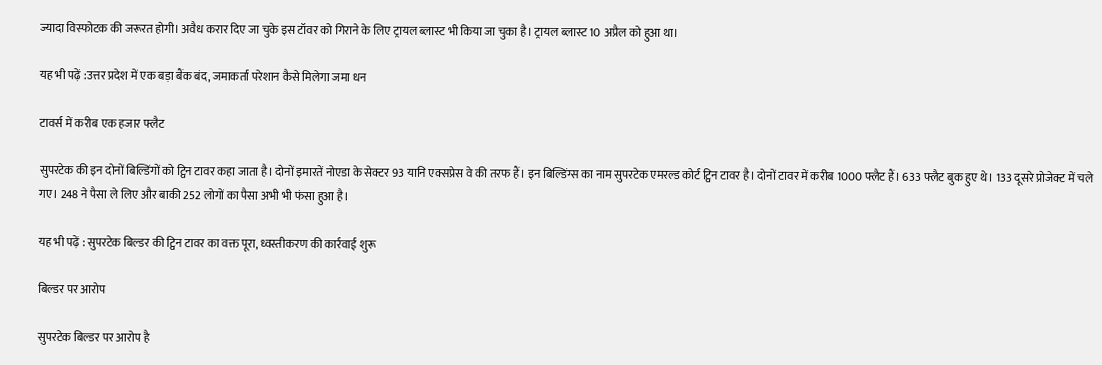ज्यादा विस्फोटक की जरूरत होगी। अवैध करार दिए जा चुके इस टॉवर को गिराने के लिए ट्रायल ब्लास्ट भी किया जा चुका है। ट्रायल ब्लास्ट 10 अप्रैल को हुआ था।

यह भी पढ़ें :उत्तर प्रदेश में एक बड़ा बैंक बंद, जमाकर्ता परेशान कैसे मिलेगा जमा धन

टावर्स में करीब एक हजार फ्लैट

सुपरटेक की इन दोनों बिल्डिंगों को ट्विन टावर कहा जाता है। दोनों इमारतें नोएडा के सेक्टर 93 यानि एक्सप्रेस वे की तरफ हैं। इन बिल्डिंग्स का नाम सुपरटेक एमरल्ड कोर्ट ट्विन टावर है। दोनों टावर में करीब 1000 फ्लैट हैं। 633 फ्लैट बुक हुए थे। 133 दूसरे प्रोजेक्ट में चले गए। 248 ने पैसा ले लिए और बाकी 252 लोगों का पैसा अभी भी फंसा हुआ है।

यह भी पढ़ें : सुपरटेक बिल्डर की ट्विन टावर का वक्त पूरा, ध्वस्तीकरण की कार्रवाई शुरू

बिल्डर पर आरोप

सुपरटेक बिल्डर पर आरोप है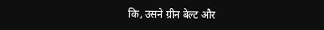कि, उसने ग्रीन बेल्ट और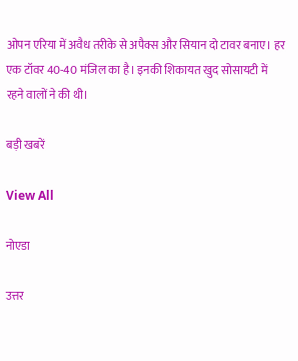ओपन एरिया में अवैध तरीके से अपैक्स और सियान दो टावर बनाए। हर एक टॉवर 40-40 मंजिल का है। इनकी शिकायत खुद सोसायटी में रहने वालों ने की थी।

बड़ी खबरें

View All

नोएडा

उत्तर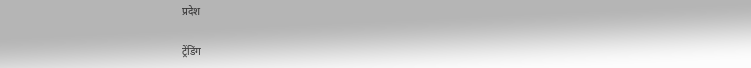प्रदेश

ट्रेंडिंग